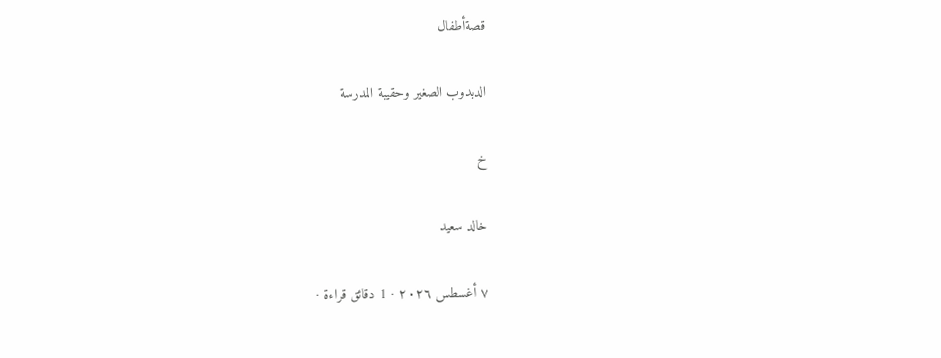قصةأطفال

الدبدوب الصغير وحقيبة المدرسة

خ

خالد سعيد

٧ أغسطس ٢٠٢٦ · 1 دقائق قراءة ·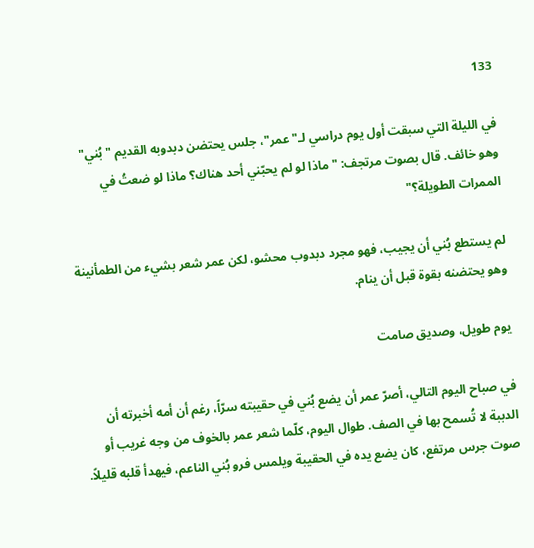133

في الليلة التي سبقت أول يوم دراسي لـ"عمر"، جلس يحتضن دبدوبه القديم "بُني" وهو خائف. قال بصوت مرتجف: "ماذا لو لم يحبّني أحد هناك؟ ماذا لو ضعتُ في الممرات الطويلة؟"

لم يستطع بُني أن يجيب، فهو مجرد دبدوب محشو، لكن عمر شعر بشيء من الطمأنينة وهو يحتضنه بقوة قبل أن ينام.

يوم طويل، وصديق صامت

في صباح اليوم التالي، أصرّ عمر أن يضع بُني في حقيبته سرّاً، رغم أن أمه أخبرته أن الدببة لا تُسمح بها في الصف. طوال اليوم، كلّما شعر عمر بالخوف من وجه غريب أو صوت جرس مرتفع، كان يضع يده في الحقيبة ويلمس فرو بُني الناعم، فيهدأ قلبه قليلاً.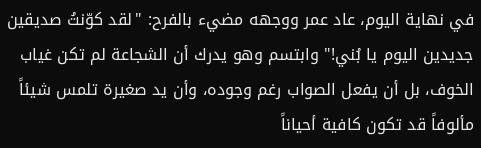في نهاية اليوم، عاد عمر ووجهه مضيء بالفرح: "لقد كوّنتُ صديقين جديدين اليوم يا بُني!" وابتسم وهو يدرك أن الشجاعة لم تكن غياب الخوف، بل أن يفعل الصواب رغم وجوده، وأن يد صغيرة تلمس شيئاً مألوفاً قد تكون كافية أحياناً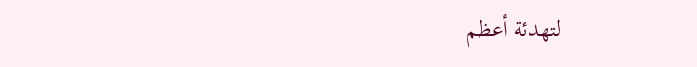لتهدئة أعظم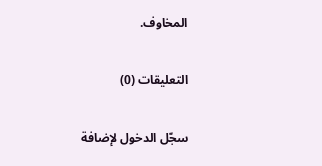المخاوف.

التعليقات (0)

سجّل الدخول لإضافة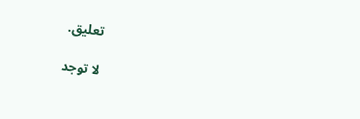تعليق.

لا توجد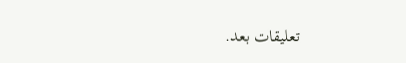تعليقات بعد.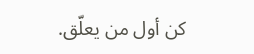كن أول من يعلّق.